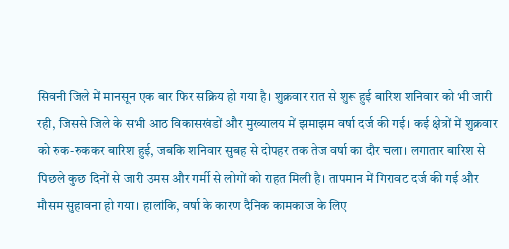सिवनी जिले में मानसून एक बार फिर सक्रिय हो गया है। शुक्रवार रात से शुरू हुई बारिश शनिवार को भी जारी रही, जिससे जिले के सभी आठ विकासखंडों और मुख्यालय में झमाझम वर्षा दर्ज की गई। कई क्षेत्रों में शुक्रवार को रुक-रुककर बारिश हुई, जबकि शनिवार सुबह से दोपहर तक तेज वर्षा का दौर चला। लगातार बारिश से पिछले कुछ दिनों से जारी उमस और गर्मी से लोगों को राहत मिली है। तापमान में गिरावट दर्ज की गई और मौसम सुहावना हो गया। हालांकि, वर्षा के कारण दैनिक कामकाज के लिए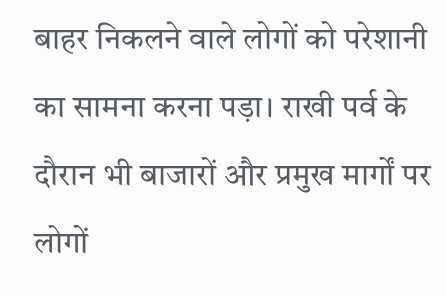बाहर निकलने वाले लोगों को परेशानी का सामना करना पड़ा। राखी पर्व के दौरान भी बाजारों और प्रमुख मार्गों पर लोगों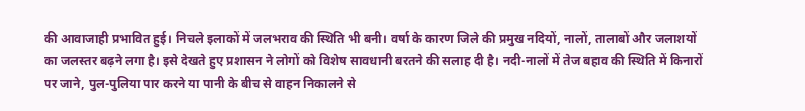की आवाजाही प्रभावित हुई। निचले इलाकों में जलभराव की स्थिति भी बनी। वर्षा के कारण जिले की प्रमुख नदियों, नालों, तालाबों और जलाशयों का जलस्तर बढ़ने लगा है। इसे देखते हुए प्रशासन ने लोगों को विशेष सावधानी बरतने की सलाह दी है। नदी-नालों में तेज बहाव की स्थिति में किनारों पर जाने, पुल-पुलिया पार करने या पानी के बीच से वाहन निकालने से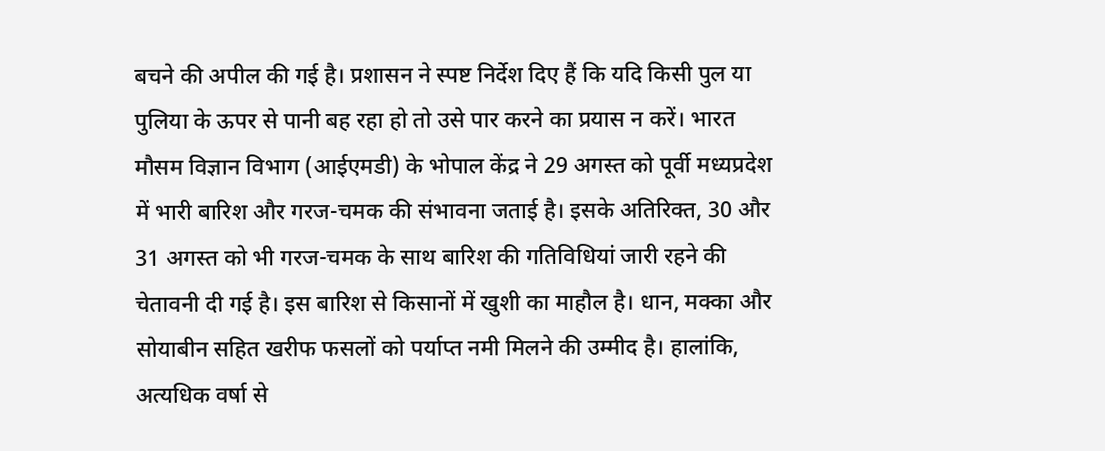बचने की अपील की गई है। प्रशासन ने स्पष्ट निर्देश दिए हैं कि यदि किसी पुल या पुलिया के ऊपर से पानी बह रहा हो तो उसे पार करने का प्रयास न करें। भारत मौसम विज्ञान विभाग (आईएमडी) के भोपाल केंद्र ने 29 अगस्त को पूर्वी मध्यप्रदेश में भारी बारिश और गरज-चमक की संभावना जताई है। इसके अतिरिक्त, 30 और 31 अगस्त को भी गरज-चमक के साथ बारिश की गतिविधियां जारी रहने की चेतावनी दी गई है। इस बारिश से किसानों में खुशी का माहौल है। धान, मक्का और सोयाबीन सहित खरीफ फसलों को पर्याप्त नमी मिलने की उम्मीद है। हालांकि, अत्यधिक वर्षा से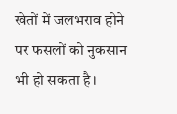खेतों में जलभराव होने पर फसलों को नुकसान भी हो सकता है।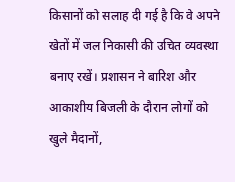किसानों को सलाह दी गई है कि वे अपने खेतों में जल निकासी की उचित व्यवस्था बनाए रखें। प्रशासन ने बारिश और आकाशीय बिजली के दौरान लोगों को खुले मैदानों,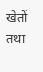खेतों तथा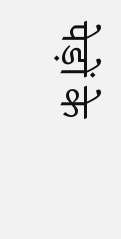पेड़ों के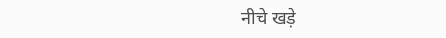नीचे खड़े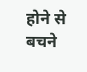होने से बचने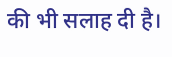की भी सलाह दी है।